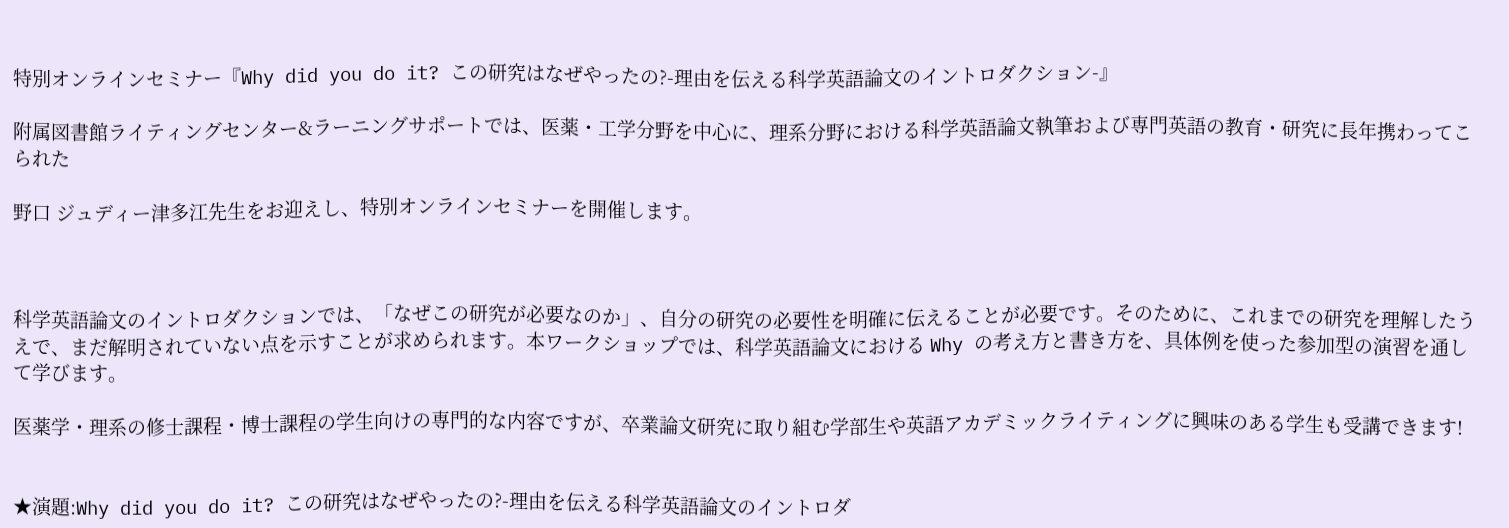特別オンラインセミナー『Why did you do it? この研究はなぜやったの?-理由を伝える科学英語論文のイントロダクション-』

附属図書館ライティングセンター&ラーニングサポートでは、医薬・工学分野を中心に、理系分野における科学英語論文執筆および専門英語の教育・研究に長年携わってこられた

野口 ジュディー津多江先生をお迎えし、特別オンラインセミナーを開催します。



科学英語論文のイントロダクションでは、「なぜこの研究が必要なのか」、自分の研究の必要性を明確に伝えることが必要です。そのために、これまでの研究を理解したうえで、まだ解明されていない点を示すことが求められます。本ワークショップでは、科学英語論文における Why の考え方と書き方を、具体例を使った参加型の演習を通して学びます。

医薬学・理系の修士課程・博士課程の学生向けの専門的な内容ですが、卒業論文研究に取り組む学部生や英語アカデミックライティングに興味のある学生も受講できます!


★演題:Why did you do it? この研究はなぜやったの?-理由を伝える科学英語論文のイントロダ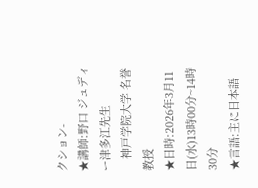クション-
★講師:野口 ジュディー津多江先生
    神戸学院大学 名誉教授
★日時:2026年3月11日(水)13時00分~14時30分
★言語:主に日本語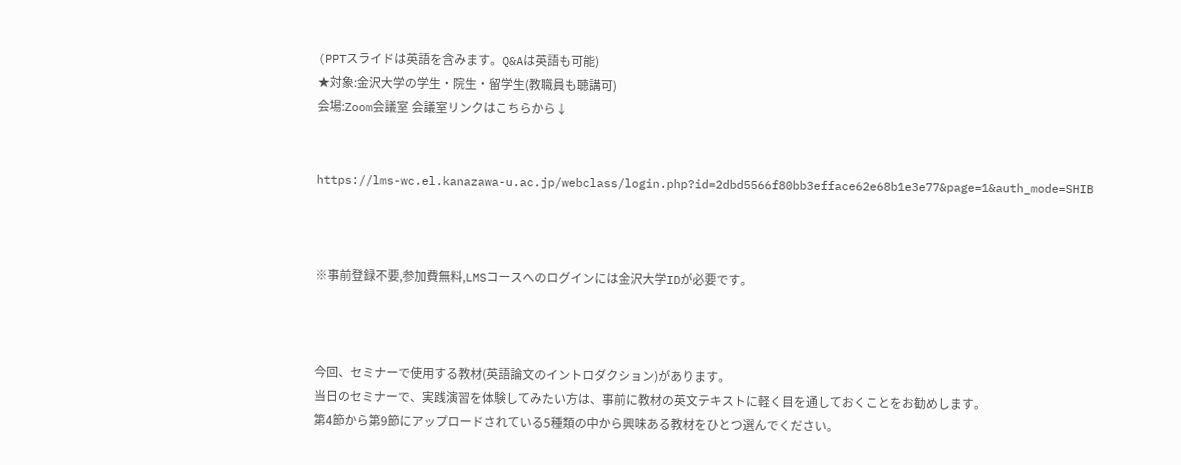(PPTスライドは英語を含みます。Q&Aは英語も可能)
★対象:金沢大学の学生・院生・留学生(教職員も聴講可)
会場:Zoom会議室 会議室リンクはこちらから↓


https://lms-wc.el.kanazawa-u.ac.jp/webclass/login.php?id=2dbd5566f80bb3efface62e68b1e3e77&page=1&auth_mode=SHIB



※事前登録不要,参加費無料,LMSコースへのログインには金沢大学IDが必要です。



今回、セミナーで使用する教材(英語論文のイントロダクション)があります。
当日のセミナーで、実践演習を体験してみたい方は、事前に教材の英文テキストに軽く目を通しておくことをお勧めします。
第4節から第9節にアップロードされている5種類の中から興味ある教材をひとつ選んでください。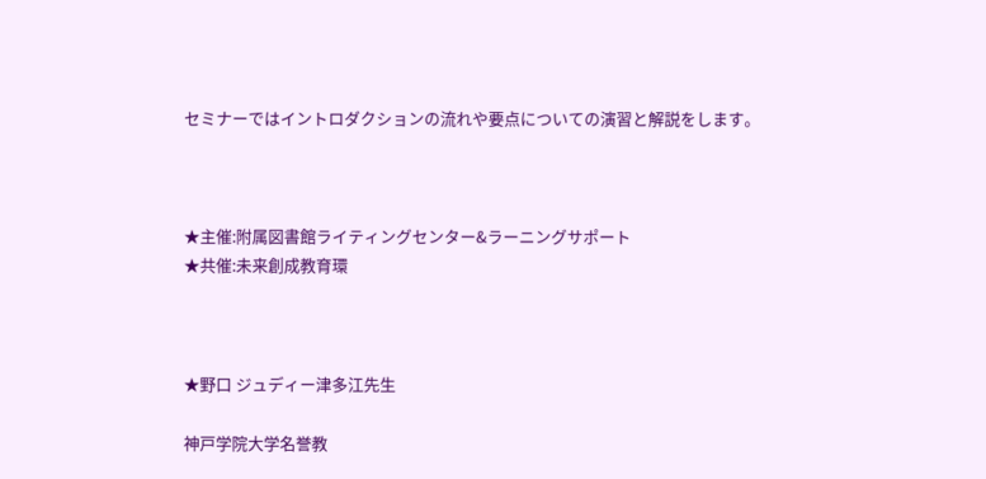セミナーではイントロダクションの流れや要点についての演習と解説をします。



★主催:附属図書館ライティングセンター&ラーニングサポート
★共催:未来創成教育環



★野口 ジュディー津多江先生

神戸学院大学名誉教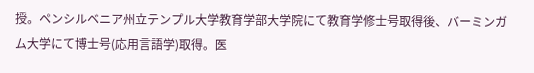授。ペンシルベニア州立テンプル大学教育学部大学院にて教育学修士号取得後、バーミンガム大学にて博士号(応用言語学)取得。医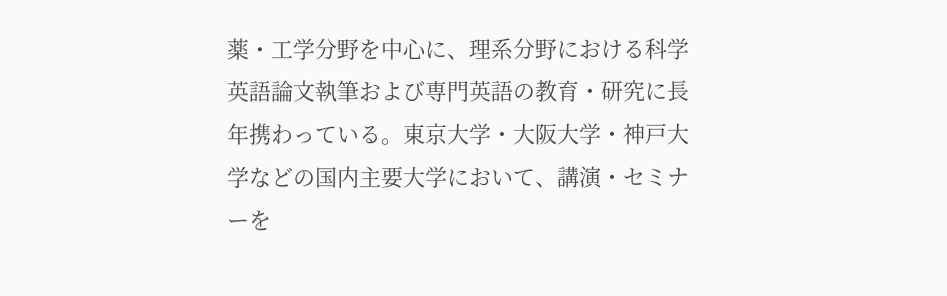薬・工学分野を中心に、理系分野における科学英語論文執筆および専門英語の教育・研究に長年携わっている。東京大学・大阪大学・神戸大学などの国内主要大学において、講演・セミナーを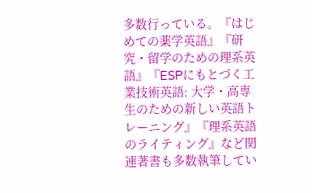多数行っている。『はじめての薬学英語』『研究・留学のための理系英語』『ESPにもとづく工業技術英語: 大学・高専生のための新しい英語トレーニング』『理系英語のライティング』など関連著書も多数執筆してい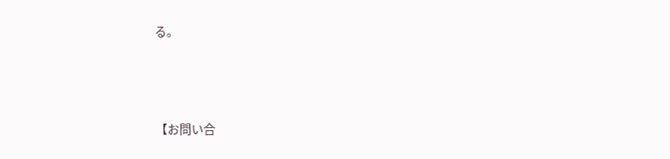る。



【お問い合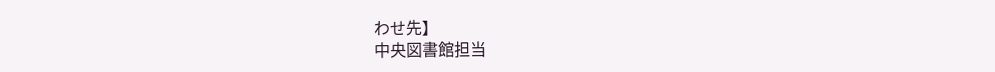わせ先】
中央図書館担当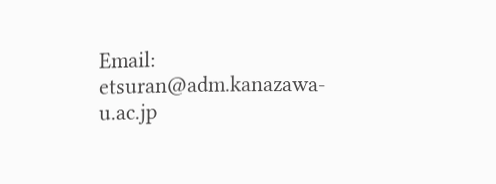Email: etsuran@adm.kanazawa-u.ac.jp